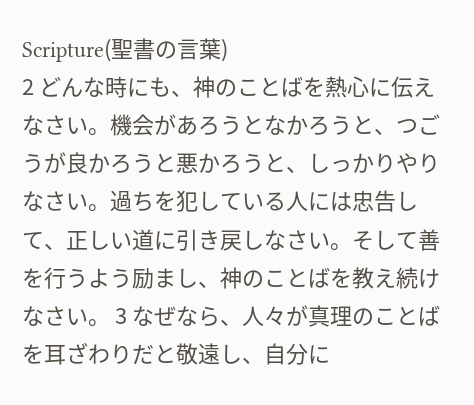Scripture(聖書の言葉)
2 どんな時にも、神のことばを熱心に伝えなさい。機会があろうとなかろうと、つごうが良かろうと悪かろうと、しっかりやりなさい。過ちを犯している人には忠告して、正しい道に引き戻しなさい。そして善を行うよう励まし、神のことばを教え続けなさい。 3 なぜなら、人々が真理のことばを耳ざわりだと敬遠し、自分に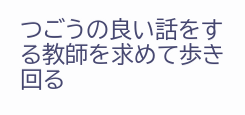つごうの良い話をする教師を求めて歩き回る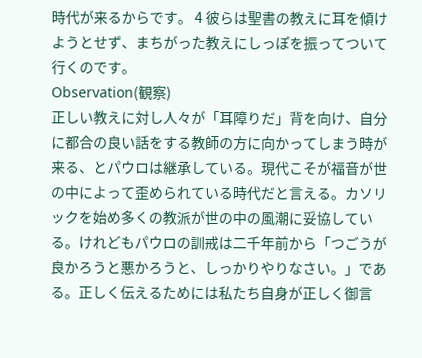時代が来るからです。 4 彼らは聖書の教えに耳を傾けようとせず、まちがった教えにしっぽを振ってついて行くのです。
Observation(観察)
正しい教えに対し人々が「耳障りだ」背を向け、自分に都合の良い話をする教師の方に向かってしまう時が来る、とパウロは継承している。現代こそが福音が世の中によって歪められている時代だと言える。カソリックを始め多くの教派が世の中の風潮に妥協している。けれどもパウロの訓戒は二千年前から「つごうが良かろうと悪かろうと、しっかりやりなさい。」である。正しく伝えるためには私たち自身が正しく御言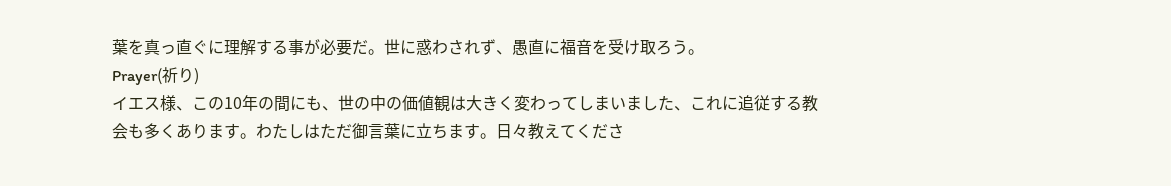葉を真っ直ぐに理解する事が必要だ。世に惑わされず、愚直に福音を受け取ろう。
Prayer(祈り)
イエス様、この10年の間にも、世の中の価値観は大きく変わってしまいました、これに追従する教会も多くあります。わたしはただ御言葉に立ちます。日々教えてくださ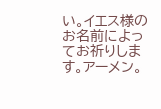い。イエス様のお名前によってお祈りします。アーメン。